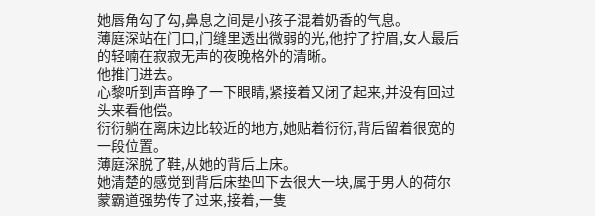她唇角勾了勾,鼻息之间是小孩子混着奶香的气息。
薄庭深站在门口,门缝里透出微弱的光,他拧了拧眉,女人最后的轻喃在寂寂无声的夜晚格外的清晰。
他推门进去。
心黎听到声音睁了一下眼睛,紧接着又闭了起来,并没有回过头来看他偿。
衍衍躺在离床边比较近的地方,她贴着衍衍,背后留着很宽的一段位置。
薄庭深脱了鞋,从她的背后上床。
她清楚的感觉到背后床垫凹下去很大一块,属于男人的荷尔蒙霸道强势传了过来,接着,一隻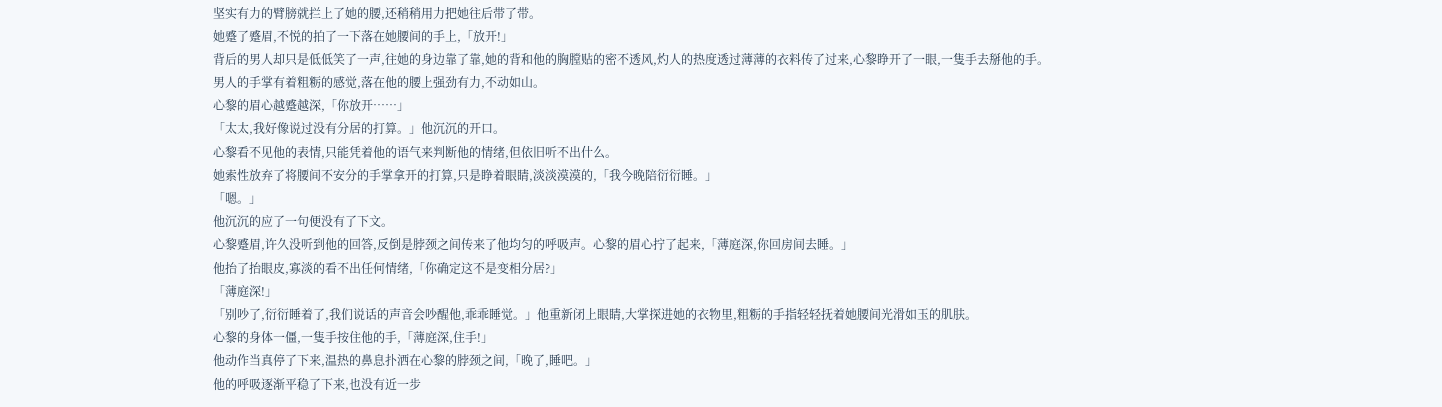坚实有力的臂膀就拦上了她的腰,还稍稍用力把她往后带了带。
她蹙了蹙眉,不悦的拍了一下落在她腰间的手上,「放开!」
背后的男人却只是低低笑了一声,往她的身边靠了靠,她的背和他的胸膛贴的密不透风,灼人的热度透过薄薄的衣料传了过来,心黎睁开了一眼,一隻手去掰他的手。
男人的手掌有着粗粝的感觉,落在他的腰上强劲有力,不动如山。
心黎的眉心越蹙越深,「你放开……」
「太太,我好像说过没有分居的打算。」他沉沉的开口。
心黎看不见他的表情,只能凭着他的语气来判断他的情绪,但依旧听不出什么。
她索性放弃了将腰间不安分的手掌拿开的打算,只是睁着眼睛,淡淡漠漠的,「我今晚陪衍衍睡。」
「嗯。」
他沉沉的应了一句便没有了下文。
心黎蹙眉,许久没听到他的回答,反倒是脖颈之间传来了他均匀的呼吸声。心黎的眉心拧了起来,「薄庭深,你回房间去睡。」
他抬了抬眼皮,寡淡的看不出任何情绪,「你确定这不是变相分居?」
「薄庭深!」
「别吵了,衍衍睡着了,我们说话的声音会吵醒他,乖乖睡觉。」他重新闭上眼睛,大掌探进她的衣物里,粗粝的手指轻轻抚着她腰间光滑如玉的肌肤。
心黎的身体一僵,一隻手按住他的手,「薄庭深,住手!」
他动作当真停了下来,温热的鼻息扑洒在心黎的脖颈之间,「晚了,睡吧。」
他的呼吸逐渐平稳了下来,也没有近一步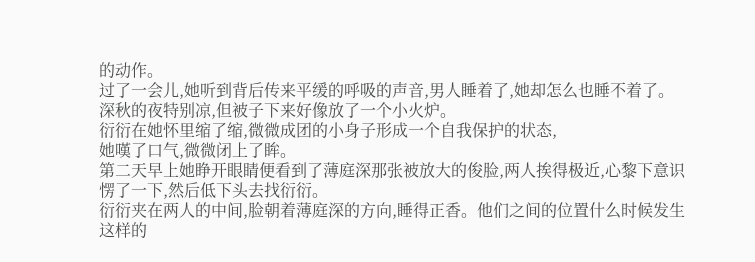的动作。
过了一会儿,她听到背后传来平缓的呼吸的声音,男人睡着了,她却怎么也睡不着了。
深秋的夜特别凉,但被子下来好像放了一个小火炉。
衍衍在她怀里缩了缩,微微成团的小身子形成一个自我保护的状态,
她嘆了口气,微微闭上了眸。
第二天早上她睁开眼睛便看到了薄庭深那张被放大的俊脸,两人挨得极近,心黎下意识愣了一下,然后低下头去找衍衍。
衍衍夹在两人的中间,脸朝着薄庭深的方向,睡得正香。他们之间的位置什么时候发生这样的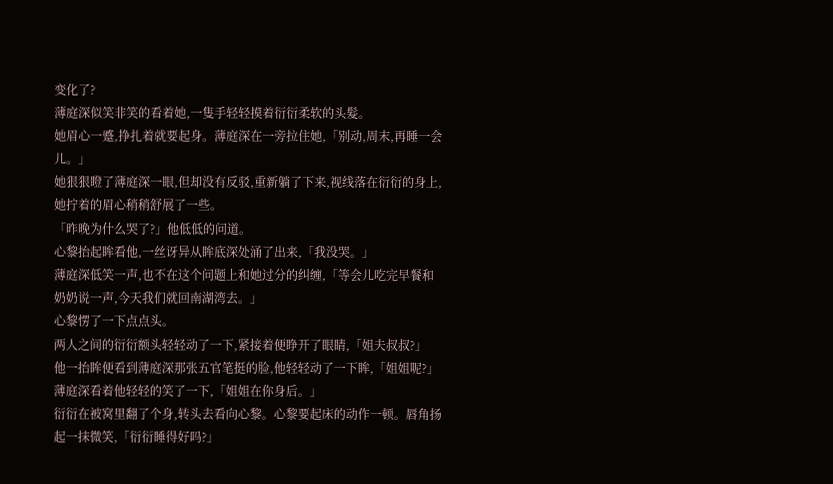变化了?
薄庭深似笑非笑的看着她,一隻手轻轻摸着衍衍柔软的头髮。
她眉心一蹙,挣扎着就要起身。薄庭深在一旁拉住她,「别动,周末,再睡一会儿。」
她狠狠瞪了薄庭深一眼,但却没有反驳,重新躺了下来,视线落在衍衍的身上,她拧着的眉心稍稍舒展了一些。
「昨晚为什么哭了?」他低低的问道。
心黎抬起眸看他,一丝讶异从眸底深处涌了出来,「我没哭。」
薄庭深低笑一声,也不在这个问题上和她过分的纠缠,「等会儿吃完早餐和奶奶说一声,今天我们就回南湖湾去。」
心黎愣了一下点点头。
两人之间的衍衍额头轻轻动了一下,紧接着便睁开了眼睛,「姐夫叔叔?」
他一抬眸便看到薄庭深那张五官笔挺的脸,他轻轻动了一下眸,「姐姐呢?」
薄庭深看着他轻轻的笑了一下,「姐姐在你身后。」
衍衍在被窝里翻了个身,转头去看向心黎。心黎要起床的动作一顿。唇角扬起一抹微笑,「衍衍睡得好吗?」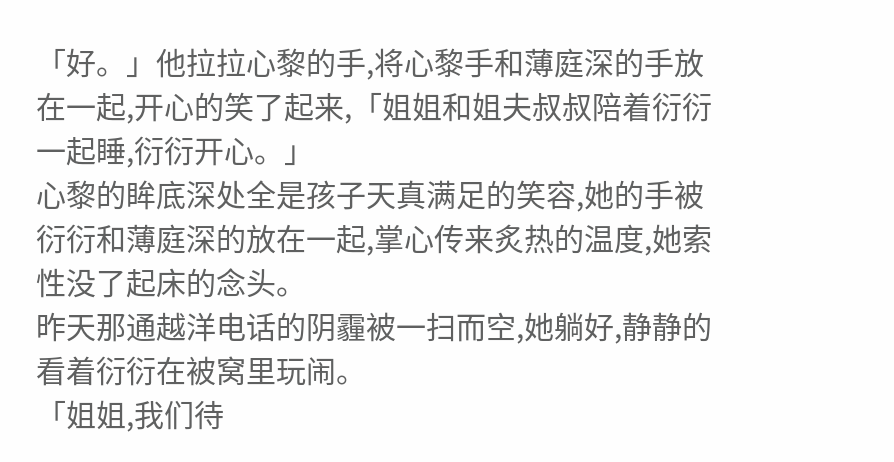「好。」他拉拉心黎的手,将心黎手和薄庭深的手放在一起,开心的笑了起来,「姐姐和姐夫叔叔陪着衍衍一起睡,衍衍开心。」
心黎的眸底深处全是孩子天真满足的笑容,她的手被衍衍和薄庭深的放在一起,掌心传来炙热的温度,她索性没了起床的念头。
昨天那通越洋电话的阴霾被一扫而空,她躺好,静静的看着衍衍在被窝里玩闹。
「姐姐,我们待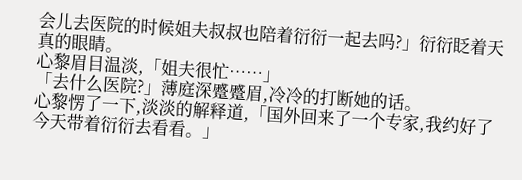会儿去医院的时候姐夫叔叔也陪着衍衍一起去吗?」衍衍眨着天真的眼睛。
心黎眉目温淡,「姐夫很忙……」
「去什么医院?」薄庭深蹙蹙眉,冷冷的打断她的话。
心黎愣了一下,淡淡的解释道,「国外回来了一个专家,我约好了今天带着衍衍去看看。」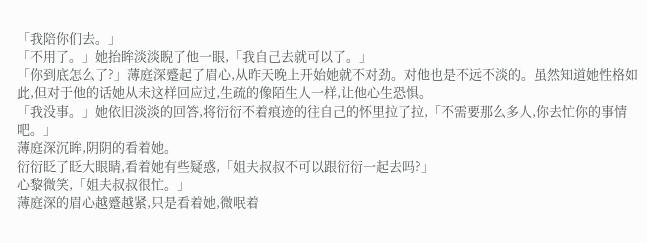「我陪你们去。」
「不用了。」她抬眸淡淡睨了他一眼,「我自己去就可以了。」
「你到底怎么了?」薄庭深蹙起了眉心,从昨天晚上开始她就不对劲。对他也是不远不淡的。虽然知道她性格如此,但对于他的话她从未这样回应过,生疏的像陌生人一样,让他心生恐惧。
「我没事。」她依旧淡淡的回答,将衍衍不着痕迹的往自己的怀里拉了拉,「不需要那么多人,你去忙你的事情吧。」
薄庭深沉眸,阴阴的看着她。
衍衍眨了眨大眼睛,看着她有些疑惑,「姐夫叔叔不可以跟衍衍一起去吗?」
心黎微笑,「姐夫叔叔很忙。」
薄庭深的眉心越蹙越紧,只是看着她,微呡着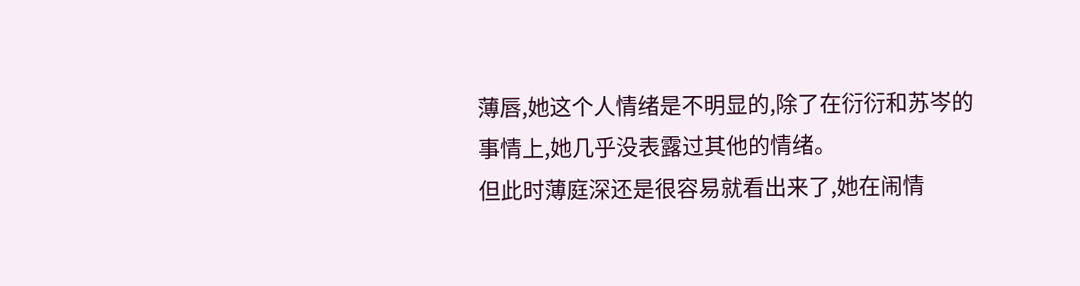薄唇,她这个人情绪是不明显的,除了在衍衍和苏岑的事情上,她几乎没表露过其他的情绪。
但此时薄庭深还是很容易就看出来了,她在闹情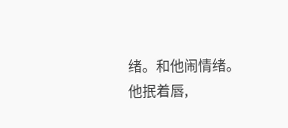绪。和他闹情绪。
他抿着唇,